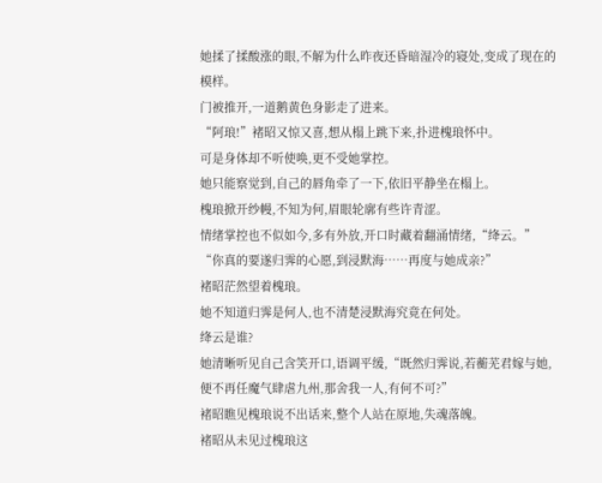她揉了揉酸涨的眼,不解为什么昨夜还昏暗湿冷的寝处,变成了现在的模样。
门被推开,一道鹅黄色身影走了进来。
“阿琅!”褚昭又惊又喜,想从榻上跳下来,扑进槐琅怀中。
可是身体却不听使唤,更不受她掌控。
她只能察觉到,自己的唇角牵了一下,依旧平静坐在榻上。
槐琅掀开纱幔,不知为何,眉眼轮廓有些许青涩。
情绪掌控也不似如今,多有外放,开口时藏着翻涌情绪,“绛云。”
“你真的要遂归霁的心愿,到浸默海……再度与她成亲?”
褚昭茫然望着槐琅。
她不知道归霁是何人,也不清楚浸默海究竟在何处。
绛云是谁?
她清晰听见自己含笑开口,语调平缓,“既然归霁说,若蘅芜君嫁与她,便不再任魔气肆虐九州,那舍我一人,有何不可?”
褚昭瞧见槐琅说不出话来,整个人站在原地,失魂落魄。
褚昭从未见过槐琅这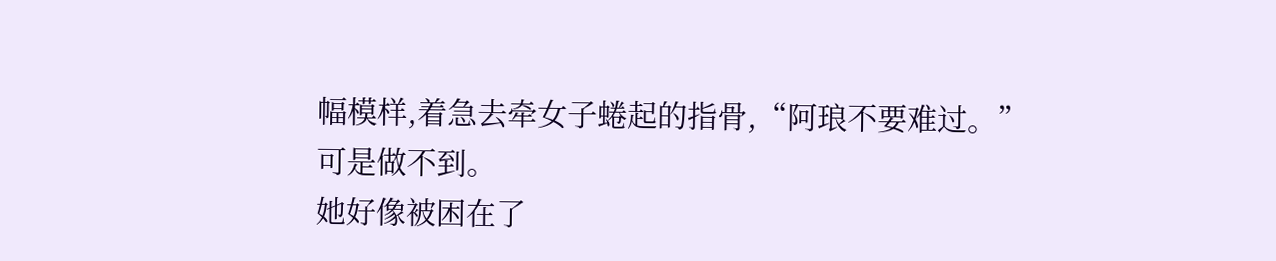幅模样,着急去牵女子蜷起的指骨,“阿琅不要难过。”
可是做不到。
她好像被困在了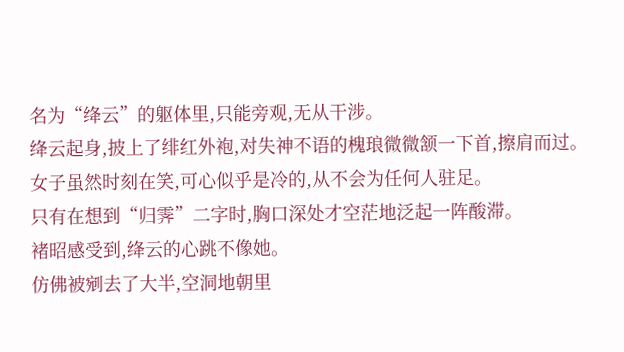名为“绛云”的躯体里,只能旁观,无从干涉。
绛云起身,披上了绯红外袍,对失神不语的槐琅微微颔一下首,擦肩而过。
女子虽然时刻在笑,可心似乎是冷的,从不会为任何人驻足。
只有在想到“归霁”二字时,胸口深处才空茫地泛起一阵酸滞。
褚昭感受到,绛云的心跳不像她。
仿佛被剜去了大半,空洞地朝里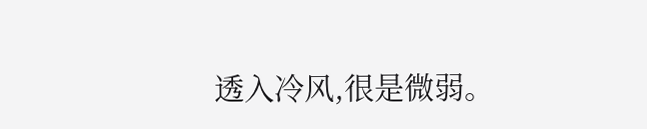透入冷风,很是微弱。